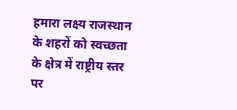हमारा लक्ष्य राजस्थान के शहरों को स्वच्छता के क्षेत्र में राष्ट्रीय स्तर पर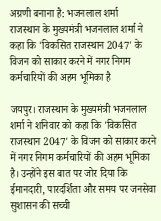अग्रणी बनाना है: भजनलाल शर्मा
राजस्थान के मुख्यमंत्री भजनलाल शर्मा ने कहा कि 'विकसित राजस्थान 2047' के विजन को साकार करने में नगर निगम कर्मचारियों की अहम भूमिका है

जयपुर। राजस्थान के मुख्यमंत्री भजनलाल शर्मा ने शनिवार को कहा कि 'विकसित राजस्थान 2047' के विजन को साकार करने में नगर निगम कर्मचारियों की अहम भूमिका है। उन्होंने इस बात पर जोर दिया कि ईमानदारी, पारदर्शिता और समय पर जनसेवा सुशासन की सच्ची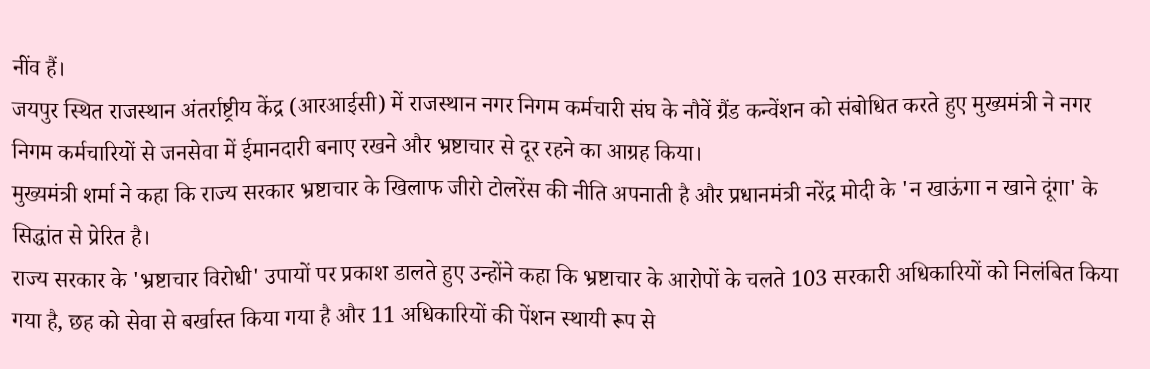नींव हैं।
जयपुर स्थित राजस्थान अंतर्राष्ट्रीय केंद्र (आरआईसी) में राजस्थान नगर निगम कर्मचारी संघ के नौवें ग्रैंड कन्वेंशन को संबोधित करते हुए मुख्यमंत्री ने नगर निगम कर्मचारियों से जनसेवा में ईमानदारी बनाए रखने और भ्रष्टाचार से दूर रहने का आग्रह किया।
मुख्यमंत्री शर्मा ने कहा कि राज्य सरकार भ्रष्टाचार के खिलाफ जीरो टोलरेंस की नीति अपनाती है और प्रधानमंत्री नरेंद्र मोदी के 'न खाऊंगा न खाने दूंगा' के सिद्धांत से प्रेरित है।
राज्य सरकार के 'भ्रष्टाचार विरोधी' उपायों पर प्रकाश डालते हुए उन्होंने कहा कि भ्रष्टाचार के आरोपों के चलते 103 सरकारी अधिकारियों को निलंबित किया गया है, छह को सेवा से बर्खास्त किया गया है और 11 अधिकारियों की पेंशन स्थायी रूप से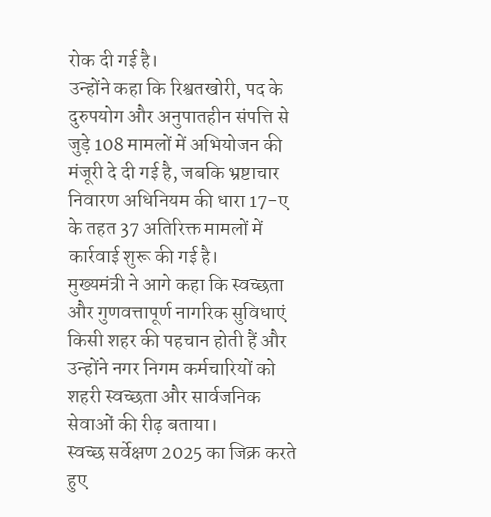रोक दी गई है।
उन्होंने कहा कि रिश्वतखोरी, पद के दुरुपयोग और अनुपातहीन संपत्ति से जुड़े 108 मामलों में अभियोजन की मंजूरी दे दी गई है, जबकि भ्रष्टाचार निवारण अधिनियम की धारा 17-ए के तहत 37 अतिरिक्त मामलों में कार्रवाई शुरू की गई है।
मुख्यमंत्री ने आगे कहा कि स्वच्छता और गुणवत्तापूर्ण नागरिक सुविधाएं किसी शहर की पहचान होती हैं और उन्होंने नगर निगम कर्मचारियों को शहरी स्वच्छता और सार्वजनिक सेवाओं की रीढ़ बताया।
स्वच्छ सर्वेक्षण 2025 का जिक्र करते हुए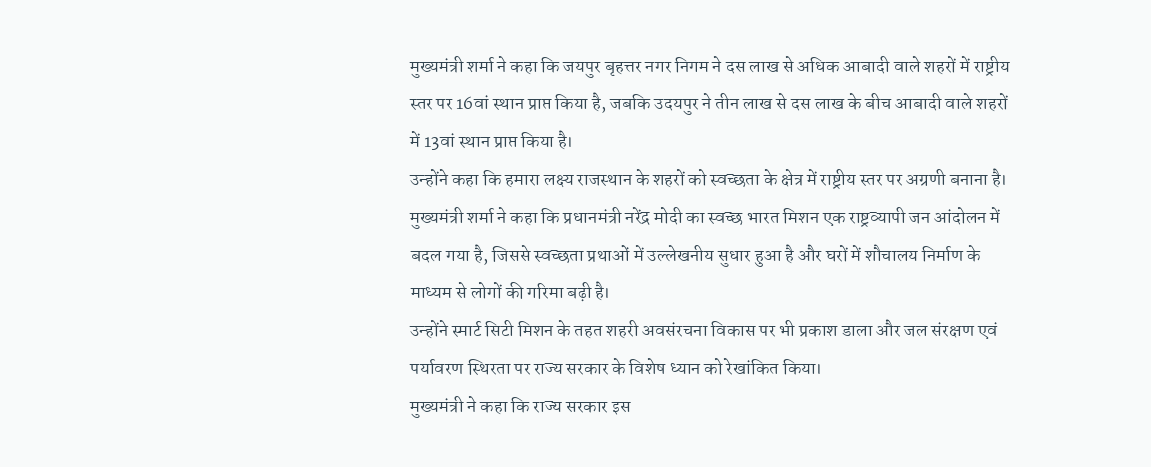मुख्यमंत्री शर्मा ने कहा कि जयपुर बृहत्तर नगर निगम ने दस लाख से अधिक आबादी वाले शहरों में राष्ट्रीय स्तर पर 16वां स्थान प्राप्त किया है, जबकि उदयपुर ने तीन लाख से दस लाख के बीच आबादी वाले शहरों में 13वां स्थान प्राप्त किया है।
उन्होंने कहा कि हमारा लक्ष्य राजस्थान के शहरों को स्वच्छता के क्षेत्र में राष्ट्रीय स्तर पर अग्रणी बनाना है।
मुख्यमंत्री शर्मा ने कहा कि प्रधानमंत्री नरेंद्र मोदी का स्वच्छ भारत मिशन एक राष्ट्रव्यापी जन आंदोलन में बदल गया है, जिससे स्वच्छता प्रथाओं में उल्लेखनीय सुधार हुआ है और घरों में शौचालय निर्माण के माध्यम से लोगों की गरिमा बढ़ी है।
उन्होंने स्मार्ट सिटी मिशन के तहत शहरी अवसंरचना विकास पर भी प्रकाश डाला और जल संरक्षण एवं पर्यावरण स्थिरता पर राज्य सरकार के विशेष ध्यान को रेखांकित किया।
मुख्यमंत्री ने कहा कि राज्य सरकार इस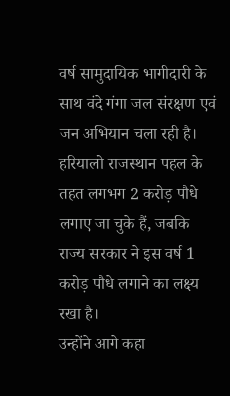वर्ष सामुदायिक भागीदारी के साथ वंदे गंगा जल संरक्षण एवं जन अभियान चला रही है।
हरियालो राजस्थान पहल के तहत लगभग 2 करोड़ पौधे लगाए जा चुके हैं, जबकि राज्य सरकार ने इस वर्ष 1 करोड़ पौधे लगाने का लक्ष्य रखा है।
उन्होंने आगे कहा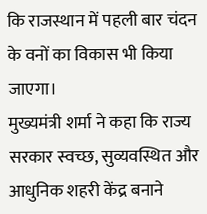कि राजस्थान में पहली बार चंदन के वनों का विकास भी किया जाएगा।
मुख्यमंत्री शर्मा ने कहा कि राज्य सरकार स्वच्छ, सुव्यवस्थित और आधुनिक शहरी केंद्र बनाने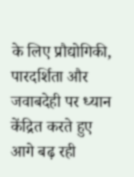के लिए प्रौद्योगिकी, पारदर्शिता और जवाबदेही पर ध्यान केंद्रित करते हुए आगे बढ़ रही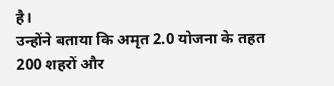है।
उन्होंने बताया कि अमृत 2.0 योजना के तहत 200 शहरों और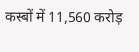कस्बों में 11,560 करोड़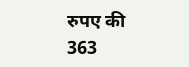रुपए की 363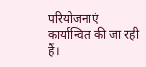परियोजनाएं कार्यान्वित की जा रही हैं।